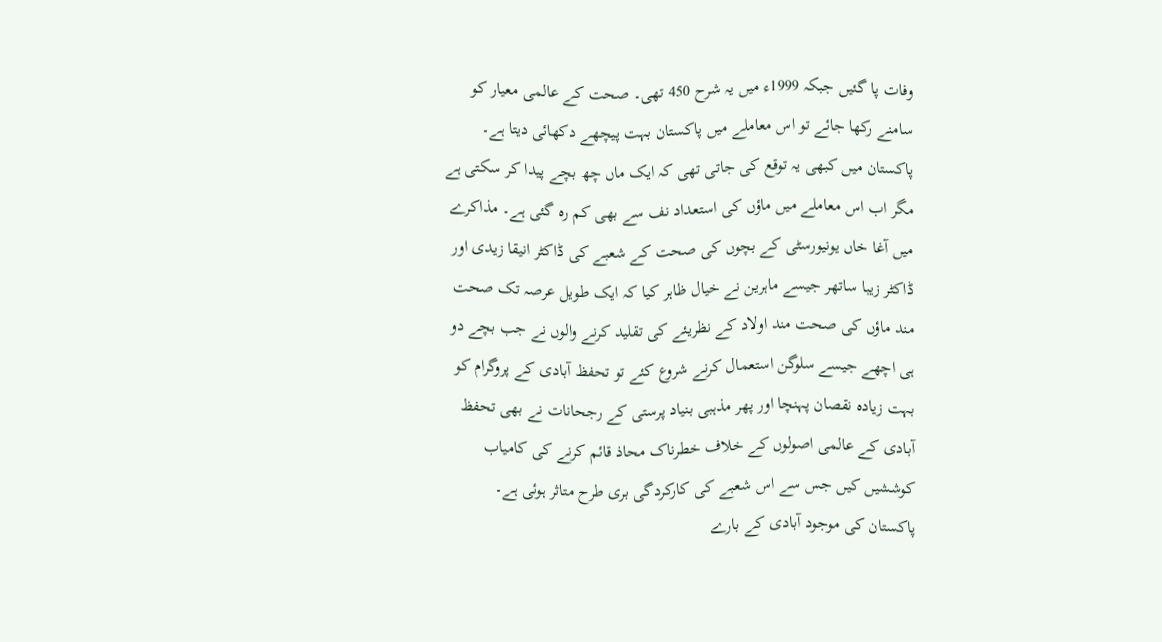وفات پا گئیں جبکہ 1999ء میں یہ شرح 450 تھی۔ صحت کے عالمی معیار کو سامنے رکھا جائے تو اس معاملے میں پاکستان بہت پیچھے دکھائی دیتا ہے۔ پاکستان میں کبھی یہ توقع کی جاتی تھی کہ ایک ماں چھ بچے پیدا کر سکتی ہے مگر اب اس معاملے میں ماؤں کی استعداد نف سے بھی کم رہ گئی ہے۔ مذاکرے میں آغا خاں یونیورسٹی کے بچوں کی صحت کے شعبے کی ڈاکٹر انیقا زیدی اور ڈاکٹر زیبا ساتھر جیسے ماہرین نے خیال ظاہر کیا کہ ایک طویل عرصہ تک صحت مند ماؤں کی صحت مند اولاد کے نظریئے کی تقلید کرنے والوں نے جب بچے دو ہی اچھے جیسے سلوگن استعمال کرنے شروع کئے تو تحفظ آبادی کے پروگرام کو بہت زیادہ نقصان پہنچا اور پھر مذہبی بنیاد پرستی کے رجحانات نے بھی تحفظ آبادی کے عالمی اصولوں کے خلاف خطرناک محاذ قائم کرنے کی کامیاب کوششیں کیں جس سے اس شعبے کی کارکردگی بری طرح متاثر ہوئی ہے۔ پاکستان کی موجود آبادی کے بارے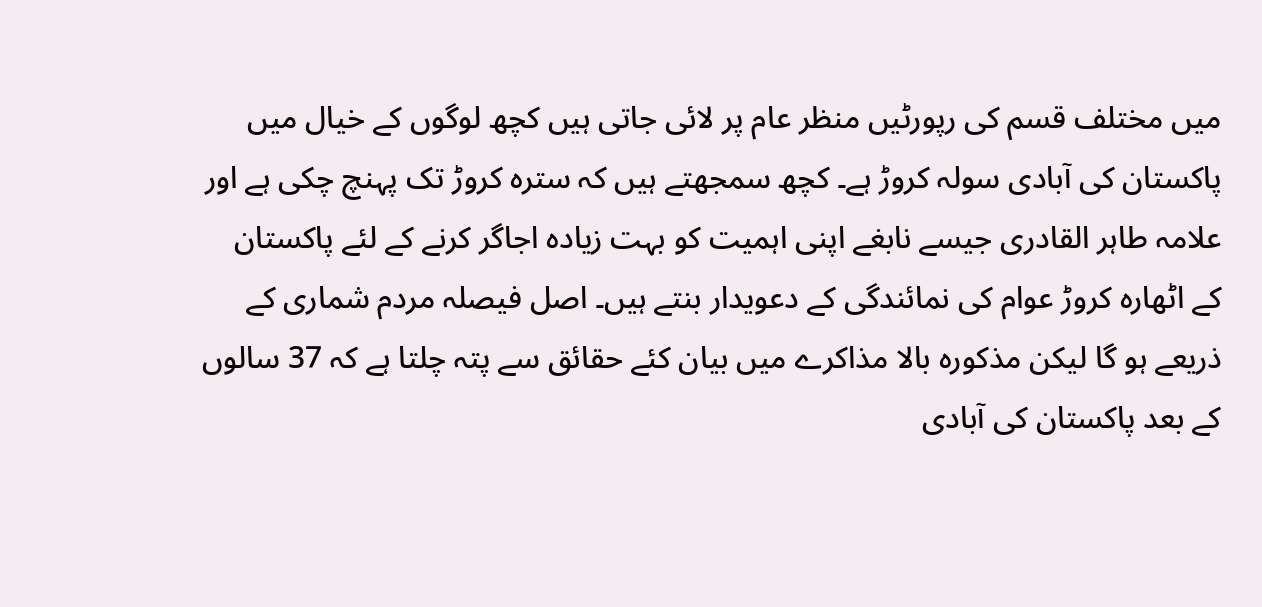میں مختلف قسم کی رپورٹیں منظر عام پر لائی جاتی ہیں کچھ لوگوں کے خیال میں پاکستان کی آبادی سولہ کروڑ ہے۔ کچھ سمجھتے ہیں کہ سترہ کروڑ تک پہنچ چکی ہے اور علامہ طاہر القادری جیسے نابغے اپنی اہمیت کو بہت زیادہ اجاگر کرنے کے لئے پاکستان کے اٹھارہ کروڑ عوام کی نمائندگی کے دعویدار بنتے ہیں۔ اصل فیصلہ مردم شماری کے ذریعے ہو گا لیکن مذکورہ بالا مذاکرے میں بیان کئے حقائق سے پتہ چلتا ہے کہ 37 سالوں کے بعد پاکستان کی آبادی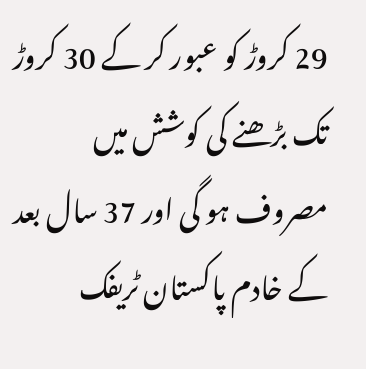29 کروڑ کو عبور کر کے 30 کروڑ تک بڑھنے کی کوشش میں مصروف ہو گی اور 37 سال بعد کے خادم پاکستان ٹریفک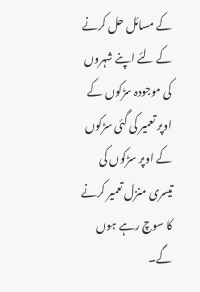کے مسائل حل کرنے کے لئے اپنے شہروں کی موجودہ سڑکوں کے اوپر تعمیر کی گئی سڑکوں کے اوپر سڑکوں کی تیسری منزل تعمیر کرنے کا سوچ رہے ہوں گے۔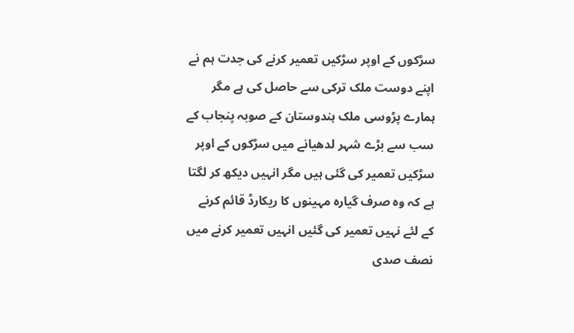سڑکوں کے اوپر سڑکیں تعمیر کرنے کی جدت ہم نے اپنے دوست ملک ترکی سے حاصل کی ہے مگر ہمارے پڑوسی ملک ہندوستان کے صوبہ پنجاب کے سب سے بڑے شہر لدھیانے میں سڑکوں کے اوپر سڑکیں تعمیر کی گئی ہیں مگر انہیں دیکھ کر لگتا ہے کہ وہ صرف گیارہ مہینوں کا ریکارڈ قائم کرنے کے لئے نہیں تعمیر کی گئیں انہیں تعمیر کرنے میں نصف صدی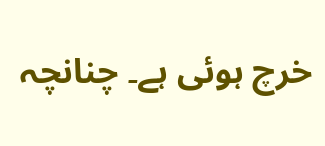خرچ ہوئی ہے۔ چنانچہ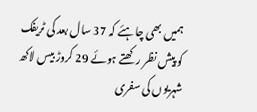ہمیں بھی چاہئے کہ 37 سال بعد کی ٹریفک کو پیش نظر رکھتے ہوئے 29 کروڑ بیس لاکھ شہریوں کی سفری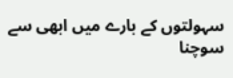سہولتوں کے بارے میں ابھی سے سوچنا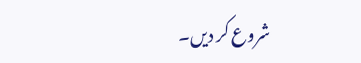شروع کر دیں۔